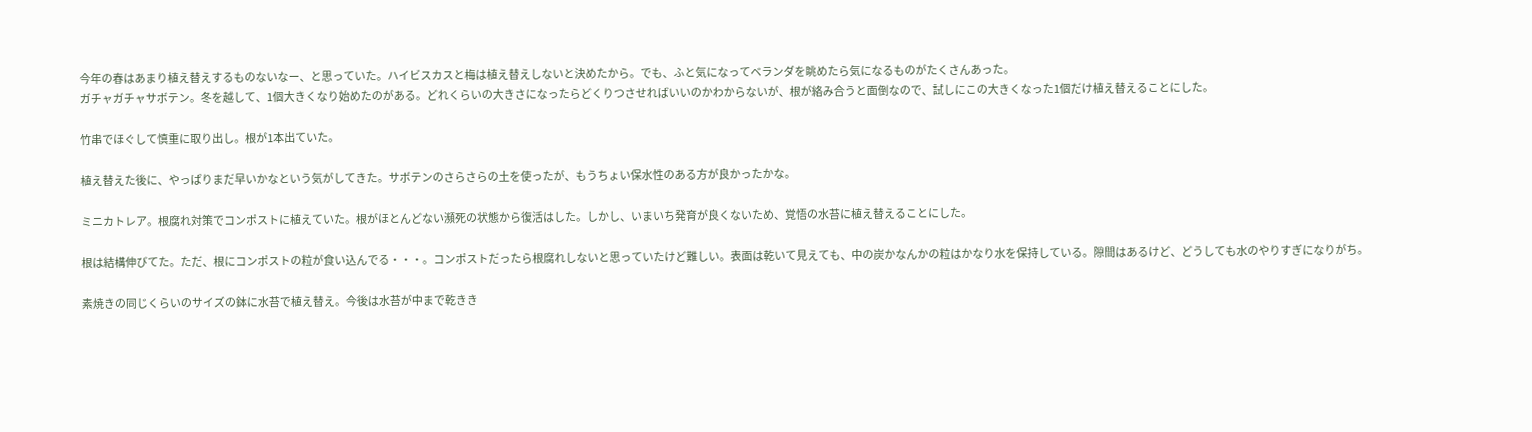今年の春はあまり植え替えするものないなー、と思っていた。ハイビスカスと梅は植え替えしないと決めたから。でも、ふと気になってベランダを眺めたら気になるものがたくさんあった。
ガチャガチャサボテン。冬を越して、1個大きくなり始めたのがある。どれくらいの大きさになったらどくりつさせればいいのかわからないが、根が絡み合うと面倒なので、試しにこの大きくなった1個だけ植え替えることにした。

竹串でほぐして慎重に取り出し。根が1本出ていた。

植え替えた後に、やっぱりまだ早いかなという気がしてきた。サボテンのさらさらの土を使ったが、もうちょい保水性のある方が良かったかな。

ミニカトレア。根腐れ対策でコンポストに植えていた。根がほとんどない瀕死の状態から復活はした。しかし、いまいち発育が良くないため、覚悟の水苔に植え替えることにした。

根は結構伸びてた。ただ、根にコンポストの粒が食い込んでる・・・。コンポストだったら根腐れしないと思っていたけど難しい。表面は乾いて見えても、中の炭かなんかの粒はかなり水を保持している。隙間はあるけど、どうしても水のやりすぎになりがち。

素焼きの同じくらいのサイズの鉢に水苔で植え替え。今後は水苔が中まで乾きき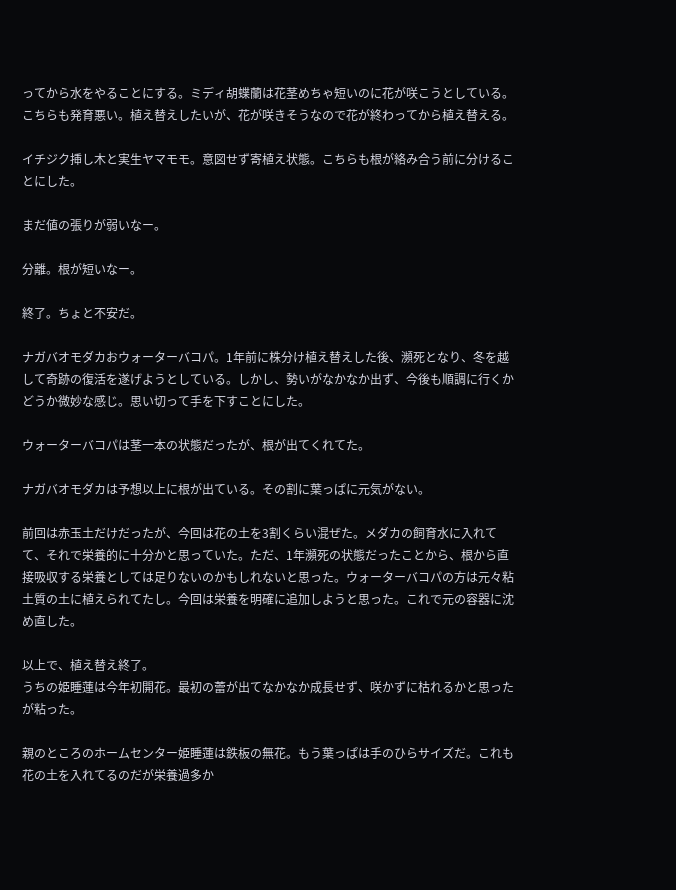ってから水をやることにする。ミディ胡蝶蘭は花茎めちゃ短いのに花が咲こうとしている。こちらも発育悪い。植え替えしたいが、花が咲きそうなので花が終わってから植え替える。

イチジク挿し木と実生ヤマモモ。意図せず寄植え状態。こちらも根が絡み合う前に分けることにした。

まだ値の張りが弱いなー。

分離。根が短いなー。

終了。ちょと不安だ。

ナガバオモダカおウォーターバコパ。1年前に株分け植え替えした後、瀕死となり、冬を越して奇跡の復活を遂げようとしている。しかし、勢いがなかなか出ず、今後も順調に行くかどうか微妙な感じ。思い切って手を下すことにした。

ウォーターバコパは茎一本の状態だったが、根が出てくれてた。

ナガバオモダカは予想以上に根が出ている。その割に葉っぱに元気がない。

前回は赤玉土だけだったが、今回は花の土を3割くらい混ぜた。メダカの飼育水に入れてて、それで栄養的に十分かと思っていた。ただ、1年瀕死の状態だったことから、根から直接吸収する栄養としては足りないのかもしれないと思った。ウォーターバコパの方は元々粘土質の土に植えられてたし。今回は栄養を明確に追加しようと思った。これで元の容器に沈め直した。

以上で、植え替え終了。
うちの姫睡蓮は今年初開花。最初の蕾が出てなかなか成長せず、咲かずに枯れるかと思ったが粘った。

親のところのホームセンター姫睡蓮は鉄板の無花。もう葉っぱは手のひらサイズだ。これも花の土を入れてるのだが栄養過多か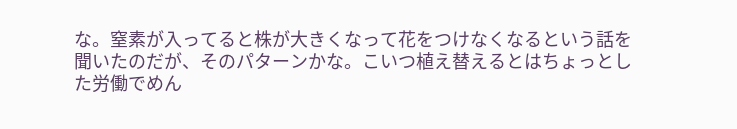な。窒素が入ってると株が大きくなって花をつけなくなるという話を聞いたのだが、そのパターンかな。こいつ植え替えるとはちょっとした労働でめん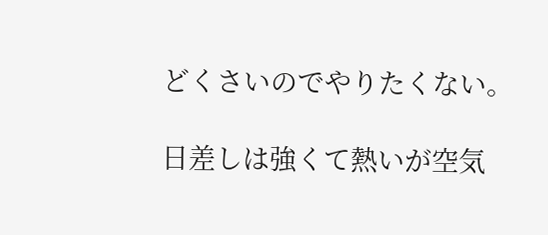どくさいのでやりたくない。

日差しは強くて熱いが空気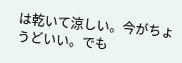は乾いて涼しい。今がちょうどいい。でも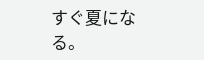すぐ夏になる。